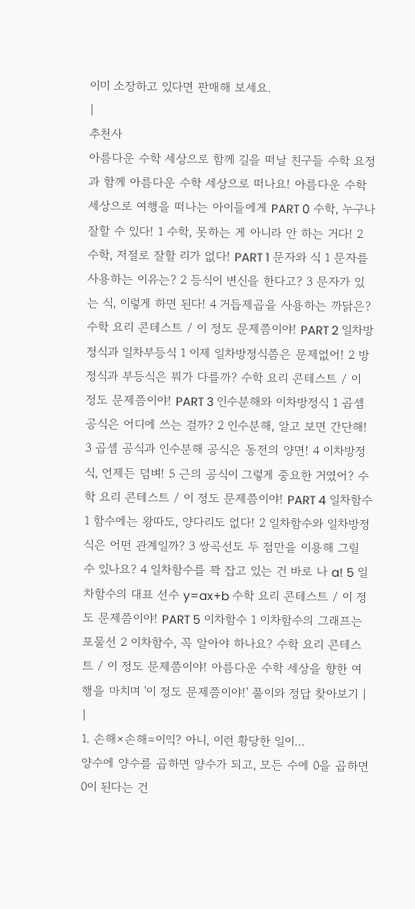이미 소장하고 있다면 판매해 보세요.
|
추천사
아름다운 수학 세상으로 함께 길을 떠날 친구들 수학 요정과 함께 아름다운 수학 세상으로 떠나요! 아름다운 수학 세상으로 여행을 떠나는 아이들에게 PART 0 수학, 누구나 잘할 수 있다! 1 수학, 못하는 게 아니라 안 하는 거다! 2 수학, 저절로 잘할 리가 없다! PART 1 문자와 식 1 문자를 사용하는 이유는? 2 등식이 변신을 한다고? 3 문자가 있는 식, 이렇게 하면 된다! 4 거듭제곱을 사용하는 까닭은? 수학 요리 콘테스트 / 이 정도 문제쯤이야! PART 2 일차방정식과 일차부등식 1 이제 일차방정식쯤은 문제없어! 2 방정식과 부등식은 뭐가 다를까? 수학 요리 콘테스트 / 이 정도 문제쯤이야! PART 3 인수분해와 이차방정식 1 곱셈 공식은 어디에 쓰는 걸까? 2 인수분해, 알고 보면 간단해! 3 곱셈 공식과 인수분해 공식은 동전의 양면! 4 이차방정식, 언제든 덤벼! 5 근의 공식이 그렇게 중요한 거였어? 수학 요리 콘테스트 / 이 정도 문제쯤이야! PART 4 일차함수 1 함수에는 왕따도, 양다리도 없다! 2 일차함수와 일차방정식은 어떤 관계일까? 3 쌍곡선도 두 점만을 이용해 그릴 수 있나요? 4 일차함수를 꽉 잡고 있는 건 바로 나 a! 5 일차함수의 대표 선수 y=ax+b 수학 요리 콘테스트 / 이 정도 문제쯤이야! PART 5 이차함수 1 이차함수의 그래프는 포물선 2 이차함수, 꼭 알아야 하나요? 수학 요리 콘테스트 / 이 정도 문제쯤이야! 아름다운 수학 세상을 향한 여행을 마치며 '이 정도 문제쯤이야!' 풀이와 정답 찾아보기 |
|
1. 손해×손해=이익? 아니, 이런 황당한 일이…
양수에 양수를 곱하면 양수가 되고, 모든 수에 0을 곱하면 0이 된다는 건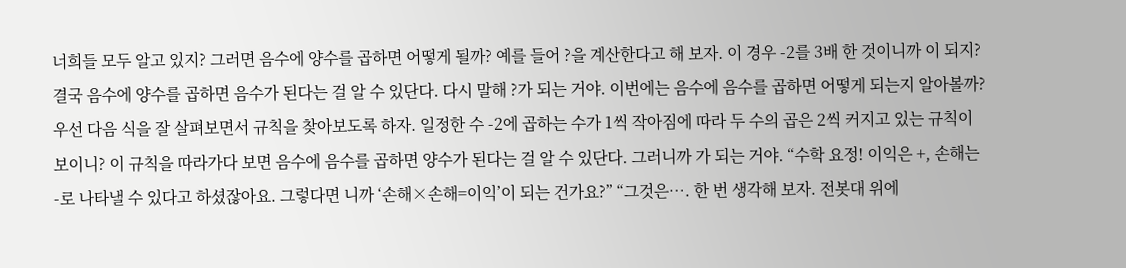너희들 모두 알고 있지? 그러면 음수에 양수를 곱하면 어떻게 될까? 예를 들어 ?을 계산한다고 해 보자. 이 경우 -2를 3배 한 것이니까 이 되지? 결국 음수에 양수를 곱하면 음수가 된다는 걸 알 수 있단다. 다시 말해 ?가 되는 거야. 이번에는 음수에 음수를 곱하면 어떻게 되는지 알아볼까? 우선 다음 식을 잘 살펴보면서 규칙을 찾아보도록 하자. 일정한 수 -2에 곱하는 수가 1씩 작아짐에 따라 두 수의 곱은 2씩 커지고 있는 규칙이 보이니? 이 규칙을 따라가다 보면 음수에 음수를 곱하면 양수가 된다는 걸 알 수 있단다. 그러니까 가 되는 거야. “수학 요정! 이익은 +, 손해는 -로 나타낼 수 있다고 하셨잖아요. 그렇다면 니까 ‘손해×손해=이익’이 되는 건가요?” “그것은…. 한 번 생각해 보자. 전봇대 위에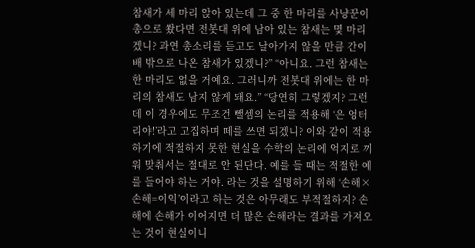참새가 세 마리 앉아 있는데 그 중 한 마리를 사냥꾼이 총으로 쐈다면 전봇대 위에 남아 있는 참새는 몇 마리겠니? 과연 총소리를 듣고도 날아가지 않을 만큼 간이 배 밖으로 나온 참새가 있겠니?” “아니요. 그런 참새는 한 마리도 없을 거예요. 그러니까 전봇대 위에는 한 마리의 참새도 남지 않게 돼요.” “당연히 그렇겠지? 그런데 이 경우에도 무조건 뺄셈의 논리를 적용해 ‘은 엉터리야!’라고 고집하며 떼를 쓰면 되겠니? 이와 같이 적용하기에 적절하지 못한 현실을 수학의 논리에 억지로 끼워 맞춰서는 절대로 안 된단다. 예를 들 때는 적절한 예를 들어야 하는 거야. 라는 것을 설명하기 위해 ‘손해×손해=이익’이라고 하는 것은 아무래도 부적절하지? 손해에 손해가 이어지면 더 많은 손해라는 결과를 가져오는 것이 현실이니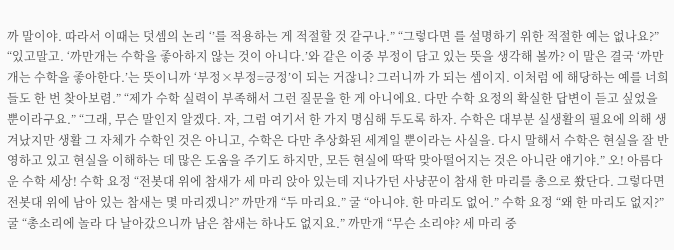까 말이야. 따라서 이때는 덧셈의 논리 ‘’를 적용하는 게 적절할 것 같구나.” “그렇다면 를 설명하기 위한 적절한 예는 없나요?” “있고말고. ‘까만개는 수학을 좋아하지 않는 것이 아니다.’와 같은 이중 부정이 담고 있는 뜻을 생각해 볼까? 이 말은 결국 ‘까만개는 수학을 좋아한다.’는 뜻이니까 ‘부정×부정=긍정’이 되는 거잖니? 그러니까 가 되는 셈이지. 이처럼 에 해당하는 예를 너희들도 한 번 찾아보렴.” “제가 수학 실력이 부족해서 그런 질문을 한 게 아니에요. 다만 수학 요정의 확실한 답변이 듣고 싶었을 뿐이라구요.” “그래, 무슨 말인지 알겠다. 자, 그럼 여기서 한 가지 명심해 두도록 하자. 수학은 대부분 실생활의 필요에 의해 생겨났지만 생활 그 자체가 수학인 것은 아니고, 수학은 다만 추상화된 세계일 뿐이라는 사실을. 다시 말해서 수학은 현실을 잘 반영하고 있고 현실을 이해하는 데 많은 도움을 주기도 하지만, 모든 현실에 딱딱 맞아떨어지는 것은 아니란 얘기야.” 오! 아름다운 수학 세상! 수학 요정 “전봇대 위에 참새가 세 마리 앉아 있는데 지나가던 사냥꾼이 참새 한 마리를 총으로 쐈단다. 그렇다면 전봇대 위에 남아 있는 참새는 몇 마리겠니?” 까만개 “두 마리요.” 굴 “아니야. 한 마리도 없어.” 수학 요정 “왜 한 마리도 없지?” 굴 “총소리에 놀라 다 날아갔으니까 남은 참새는 하나도 없지요.” 까만개 “무슨 소리야? 세 마리 중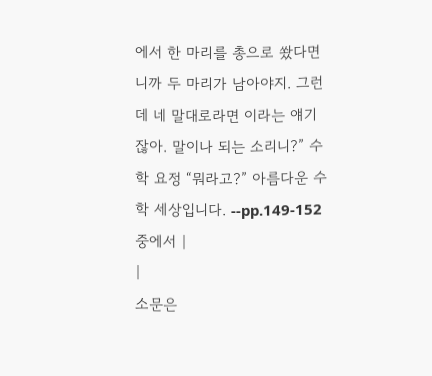에서 한 마리를 총으로 쐈다면 니까 두 마리가 남아야지. 그런데 네 말대로라면 이라는 얘기잖아. 말이나 되는 소리니?” 수학 요정 “뭐라고?” 아름다운 수학 세상입니다. --pp.149-152 중에서 |
|
소문은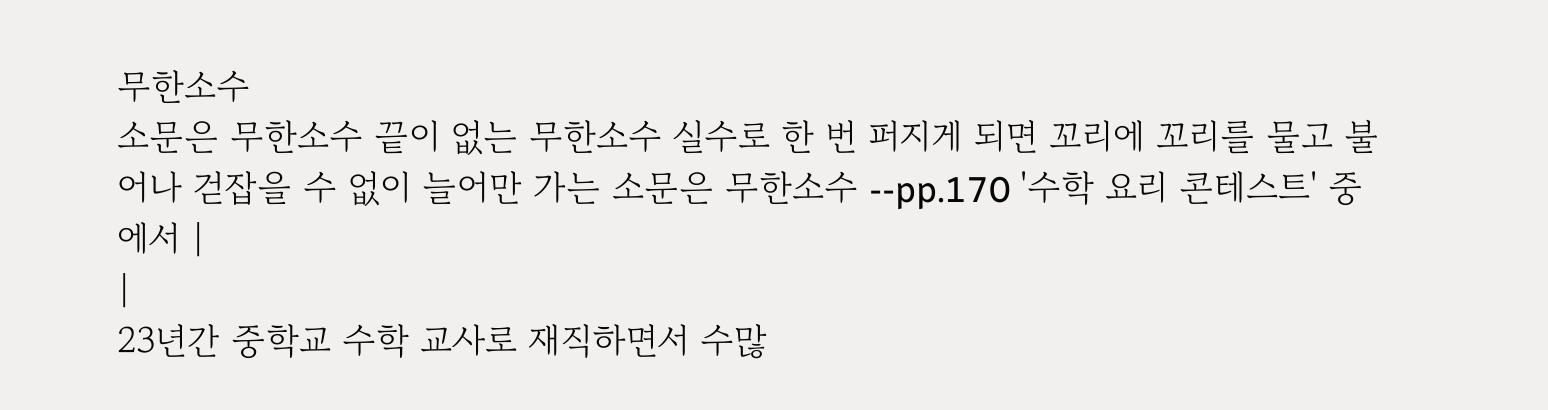무한소수
소문은 무한소수 끝이 없는 무한소수 실수로 한 번 퍼지게 되면 꼬리에 꼬리를 물고 불어나 걷잡을 수 없이 늘어만 가는 소문은 무한소수 --pp.170 '수학 요리 콘테스트' 중에서 |
|
23년간 중학교 수학 교사로 재직하면서 수많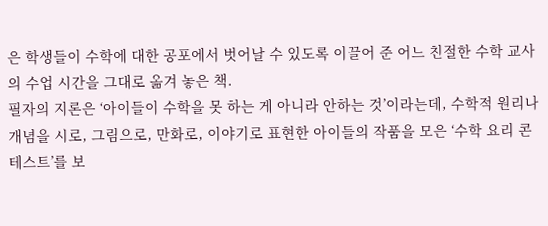은 학생들이 수학에 대한 공포에서 벗어날 수 있도록 이끌어 준 어느 친절한 수학 교사의 수업 시간을 그대로 옮겨 놓은 책.
필자의 지론은 ‘아이들이 수학을 못 하는 게 아니라 안하는 것’이라는데, 수학적 원리나 개념을 시로, 그림으로, 만화로, 이야기로 표현한 아이들의 작품을 모은 ‘수학 요리 콘테스트’를 보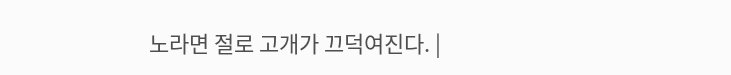노라면 절로 고개가 끄덕여진다. |